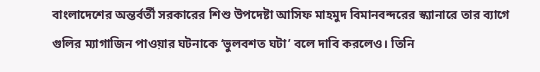বাংলাদেশের অন্তর্বর্তী সরকারের শিশু উপদেষ্টা আসিফ মাহমুদ বিমানবন্দরের স্ক্যানারে তার ব্যাগে গুলির ম্যাগাজিন পাওয়ার ঘটনাকে ‘ভুলবশত ঘটা’ বলে দাবি করলেও। তিনি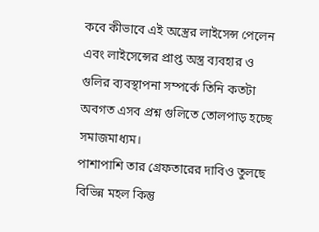কবে কীভাবে এই অস্ত্রের লাইসেন্স পেলেন এবং লাইসেন্সের প্রাপ্ত অস্ত্র ব্যবহার ও গুলির ব্যবস্থাপনা সম্পর্কে তিনি কতটা অবগত এসব প্রশ্ন গুলিতে তোলপাড় হচ্ছে সমাজমাধ্যম।
পাশাপাশি তার গ্রেফতারের দাবিও তুলছে বিভিন্ন মহল কিন্তু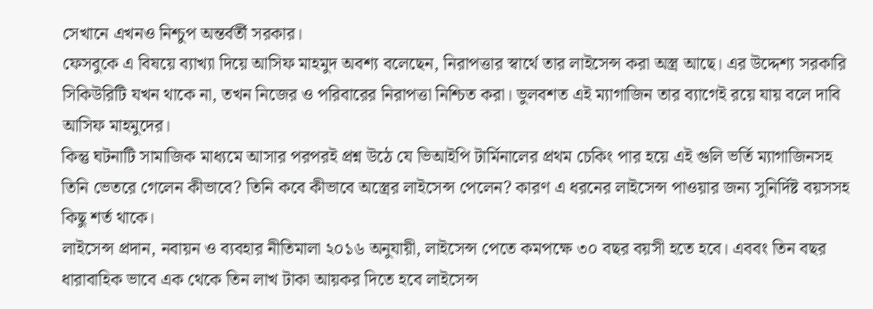সেখানে এখনও নিশ্চুপ অন্তর্বর্তী সরকার।
ফেসবুকে এ বিষয়ে ব্যাখ্যা দিয়ে আসিফ মাহমুদ অবশ্য বলেছেন, নিরাপত্তার স্বার্থে তার লাইসেন্স করা অস্ত্র আছে। এর উদ্দেশ্য সরকারি সিকিউরিটি যখন থাকে না, তখন নিজের ও পরিবারের নিরাপত্তা নিশ্চিত করা। ভুলবশত এই ম্যাগাজিন তার ব্যাগেই রয়ে যায় বলে দাবি আসিফ মাহমুদের।
কিন্তু ঘটনাটি সামাজিক মাধ্যমে আসার পরপরই প্রশ্ন উঠে যে ভিআইপি টার্মিনালের প্রথম চেকিং পার হয়ে এই গুলি ভর্তি ম্যাগাজিনসহ তিনি ভেতরে গেলেন কীভাবে? তিনি কবে কীভাবে অস্ত্রের লাইসেন্স পেলেন? কারণ এ ধরনের লাইসেন্স পাওয়ার জন্য সুনির্দিষ্ট বয়সসহ কিছু শর্ত থাকে।
লাইসেন্স প্রদান, নবায়ন ও ব্যবহার নীতিমালা ২০১৬ অনুযায়ী, লাইসেন্স পেতে কমপক্ষে ৩০ বছর বয়সী হতে হবে। এববং তিন বছর ধারাবাহিক ভাবে এক থেকে তিন লাখ টাকা আয়কর দিতে হবে লাইসেন্স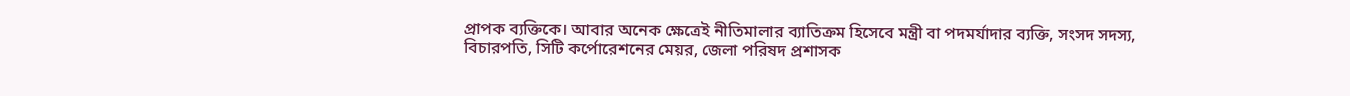প্রাপক ব্যক্তিকে। আবার অনেক ক্ষেত্রেই নীতিমালার ব্যাতিক্রম হিসেবে মন্ত্রী বা পদমর্যাদার ব্যক্তি, সংসদ সদস্য, বিচারপতি, সিটি কর্পোরেশনের মেয়র, জেলা পরিষদ প্রশাসক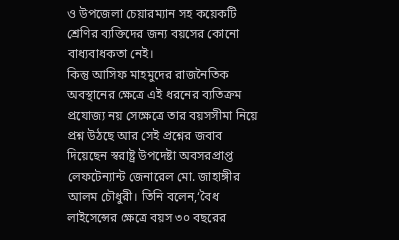ও উপজেলা চেয়ারম্যান সহ কয়েকটি শ্রেণির ব্যক্তিদের জন্য বয়সের কোনো বাধ্যবাধকতা নেই।
কিন্তু আসিফ মাহমুদের রাজনৈতিক অবস্থানের ক্ষেত্রে এই ধরনের ব্যতিক্রম প্রযোজ্য নয় সেক্ষেত্রে তার বয়সসীমা নিয়ে প্রশ্ন উঠছে আর সেই প্রশ্নের জবাব দিয়েছেন স্বরাষ্ট্র উপদেষ্টা অবসরপ্রাপ্ত লেফটেন্যান্ট জেনারেল মো. জাহাঙ্গীর আলম চৌধুরী। তিনি বলেন,‘বৈধ লাইসেন্সের ক্ষেত্রে বয়স ৩০ বছরের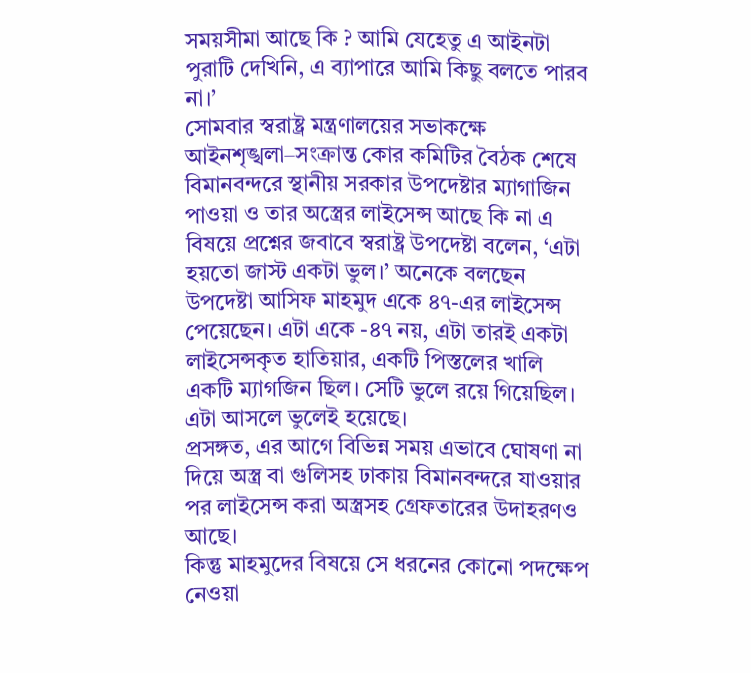সময়সীমা আছে কি ? আমি যেহেতু এ আইনটা পুরাটি দেখিনি, এ ব্যাপারে আমি কিছু বলতে পারব না।’
সোমবার স্বরাষ্ট্র মন্ত্রণালয়ের সভাকক্ষে আইনশৃঙ্খলা–সংক্রান্ত কোর কমিটির বৈঠক শেষে বিমানবন্দরে স্থানীয় সরকার উপদেষ্টার ম্যাগাজিন পাওয়া ও তার অস্ত্রের লাইসেন্স আছে কি না এ বিষয়ে প্রশ্নের জবাবে স্বরাষ্ট্র উপদেষ্টা বলেন, ‘এটা হয়তো জাস্ট একটা ভুল।’ অনেকে বলছেন উপদেষ্টা আসিফ মাহমুদ একে ৪৭-এর লাইসেন্স পেয়েছেন। এটা একে -৪৭ নয়, এটা তারই একটা লাইসেন্সকৃত হাতিয়ার, একটি পিস্তলের খালি একটি ম্যাগজিন ছিল। সেটি ভুলে রয়ে গিয়েছিল। এটা আসলে ভুলেই হয়েছে।
প্রসঙ্গত, এর আগে বিভিন্ন সময় এভাবে ঘোষণা না দিয়ে অস্ত্র বা গুলিসহ ঢাকায় বিমানবন্দরে যাওয়ার পর লাইসেন্স করা অস্ত্রসহ গ্রেফতারের উদাহরণও আছে।
কিন্তু মাহমুদের বিষয়ে সে ধরনের কোনো পদক্ষেপ নেওয়া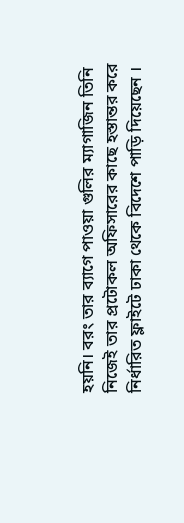হয়নি। বরং তার ব্যাগে পাওয়া গুলির ম্যাগাজিন তিনি নিজেই তার প্রটোকল অফিসারের কাছে হস্তান্তর করে নির্ধারিত ফ্লাইটে ঢাকা থেকে বিদেশে পাড়ি দিয়েছেন ।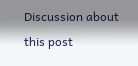Discussion about this post